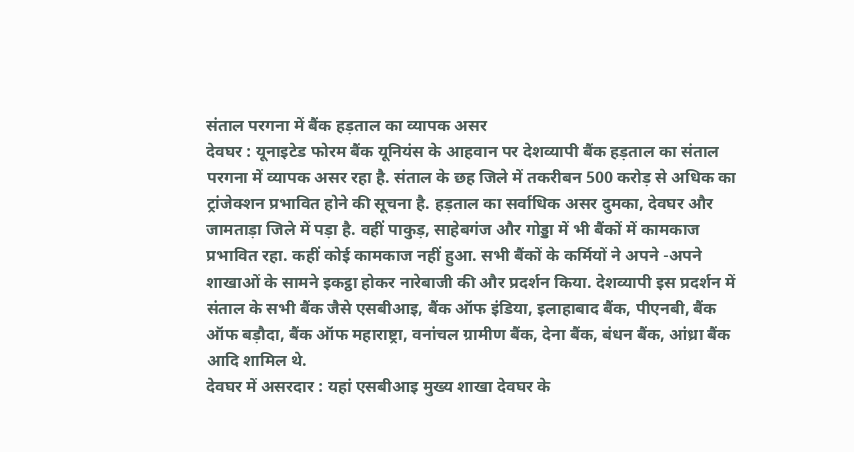संताल परगना में बैंक हड़ताल का व्यापक असर
देवघर : यूनाइटेड फोरम बैंक यूनियंस के आहवान पर देशव्यापी बैंक हड़ताल का संताल परगना में व्यापक असर रहा है. संताल के छह जिले में तकरीबन 500 करोड़ से अधिक का ट्रांजेक्शन प्रभावित होने की सूचना है. हड़ताल का सर्वाधिक असर दुमका, देवघर और जामताड़ा जिले में पड़ा है. वहीं पाकुड़, साहेबगंज और गोड्डा में भी बैंकों में कामकाज प्रभावित रहा. कहीं कोई कामकाज नहीं हुआ. सभी बैंकों के कर्मियों ने अपने -अपने शाखाओं के सामने इकट्ठा होकर नारेबाजी की और प्रदर्शन किया. देशव्यापी इस प्रदर्शन में संताल के सभी बैंक जैसे एसबीआइ, बैंक ऑफ इंडिया, इलाहाबाद बैंक, पीएनबी, बैंक ऑफ बड़ौदा, बैंक ऑफ महाराष्ट्रा, वनांचल ग्रामीण बैंक, देना बैंक, बंधन बैंक, आंध्रा बैंक आदि शामिल थे.
देवघर में असरदार : यहां एसबीआइ मुख्य शाखा देवघर के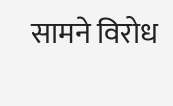सामने विरोध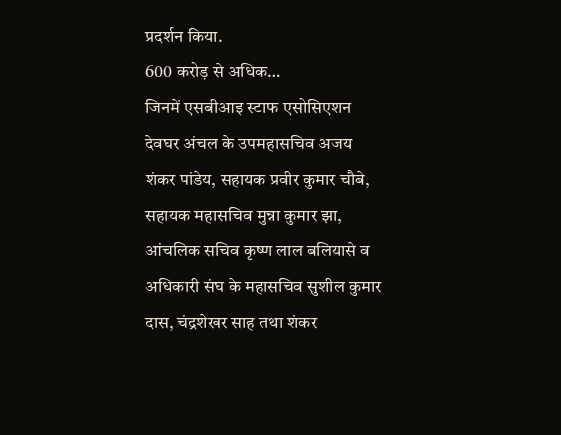प्रदर्शन किया.
600 करोड़ से अधिक…
जिनमें एसबीआइ स्टाफ एसोसिएशन देवघर अंचल के उपमहासचिव अजय शंकर पांडेय, सहायक प्रवीर कुमार चौबे, सहायक महासचिव मुन्ना कुमार झा, आंचलिक सचिव कृष्ण लाल बलियासे व अधिकारी संघ के महासचिव सुशील कुमार दास, चंद्रशेखर साह तथा शंकर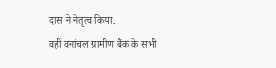दास ने नेतृत्व किया.
वहीं वनांचल ग्रामीण बैंक के सभी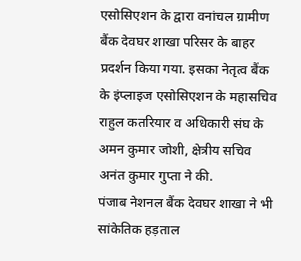एसोसिएशन के द्वारा वनांचल ग्रामीण बैंक देवघर शाखा परिसर के बाहर प्रदर्शन किया गया. इसका नेतृत्व बैंक के इंप्लाइज एसोसिएशन के महासचिव राहुल कतरियार व अधिकारी संघ के अमन कुमार जोशी, क्षेत्रीय सचिव अनंत कुमार गुप्ता ने की.
पंजाब नेशनल बैंक देवघर शाखा ने भी सांकेतिक हड़ताल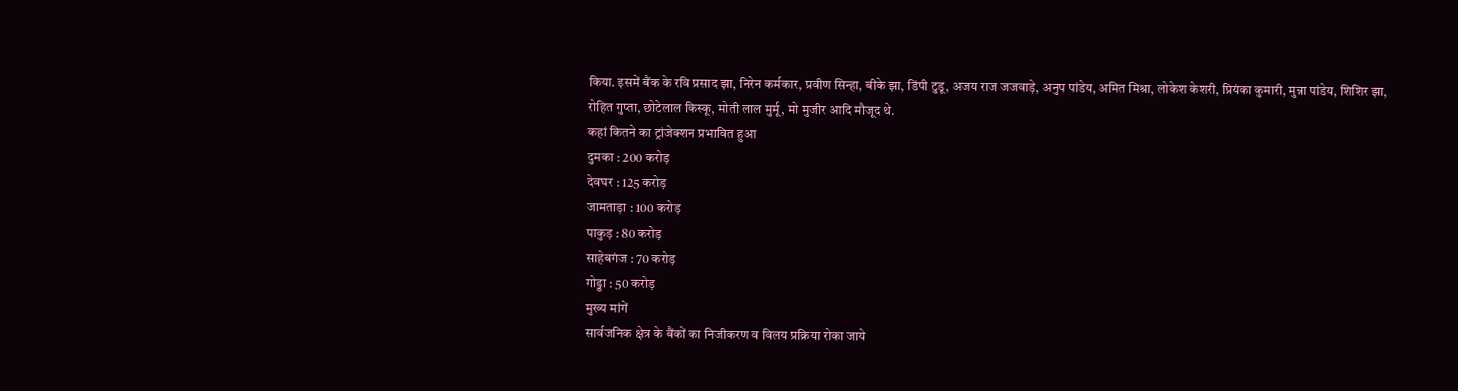किया. इसमें बैंक के रवि प्रसाद झा, निरेन कर्मकार, प्रवीण सिन्हा, बीके झा, डिंपी टुडू, अजय राज जजवाड़े, अनुप पांडेय, अमित मिश्रा, लोकेश केशरी, प्रियंका कुमारी, मुन्ना पांडेय, शिशिर झा, रोहित गुप्ता, छोटेलाल किस्कू, मोती लाल मुर्मू, मो मुजीर आदि मौजूद थे.
कहां कितने का ट्रांजेक्शन प्रभावित हुआ
दुमका : 200 करोड़
देवघर : 125 करोड़
जामताड़ा : 100 करोड़
पाकुड़ : 80 करोड़
साहेबगंज : 70 करोड़
गोड्डा : 50 करोड़
मुख्य मांगें
सार्वजनिक क्षेत्र के बैंकों का निजीकरण व विलय प्रक्रिया रोका जाये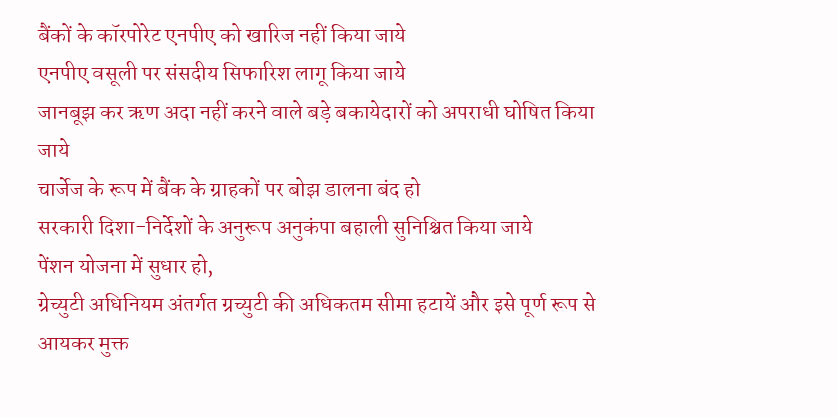बैंकों के कॉरपोरेट एनपीए को खारिज नहीं किया जाये
एनपीए वसूली पर संसदीय सिफारिश लागू किया जाये
जानबूझ कर ऋण अदा नहीं करने वाले बड़े बकायेदारों को अपराधी घोषित किया जाये
चार्जेज के रूप में बैंक के ग्राहकों पर बोझ डालना बंद हो
सरकारी दिशा-निर्देशों के अनुरूप अनुकंपा बहाली सुनिश्चित किया जाये
पेंशन योजना में सुधार हो,
ग्रेच्युटी अधिनियम अंतर्गत ग्रच्युटी की अधिकतम सीमा हटायें और इसे पूर्ण रूप से आयकर मुक्त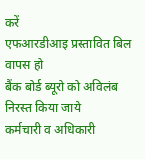करें
एफआरडीआइ प्रस्तावित बिल वापस हो
बैंक बोर्ड ब्यूरो को अविलंब निरस्त किया जाये
कर्मचारी व अधिकारी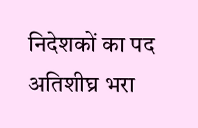निदेशकों का पद अतिशीघ्र भरा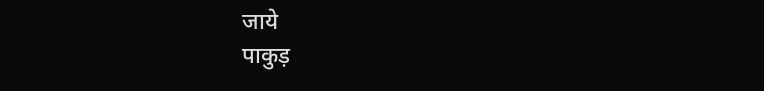जाये
पाकुड़